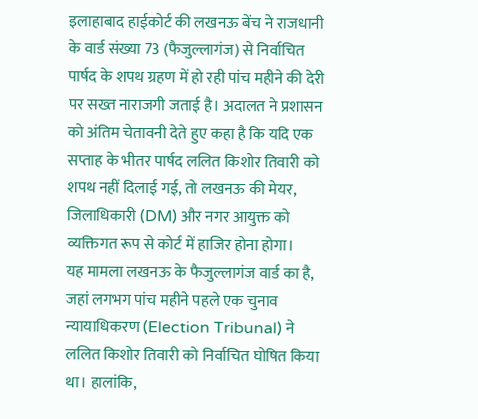इलाहाबाद हाईकोर्ट की लखनऊ बेंच ने राजधानी के वार्ड संख्या 73 (फैजुल्लागंज) से निर्वाचित पार्षद के शपथ ग्रहण में हो रही पांच महीने की देरी पर सख्त नाराजगी जताई है। अदालत ने प्रशासन को अंतिम चेतावनी देते हुए कहा है कि यदि एक सप्ताह के भीतर पार्षद ललित किशोर तिवारी को शपथ नहीं दिलाई गई, तो लखनऊ की मेयर, जिलाधिकारी (DM) और नगर आयुक्त को व्यक्तिगत रूप से कोर्ट में हाजिर होना होगा।
यह मामला लखनऊ के फैजुल्लागंज वार्ड का है, जहां लगभग पांच महीने पहले एक चुनाव न्यायाधिकरण (Election Tribunal) ने ललित किशोर तिवारी को निर्वाचित घोषित किया था। हालांकि,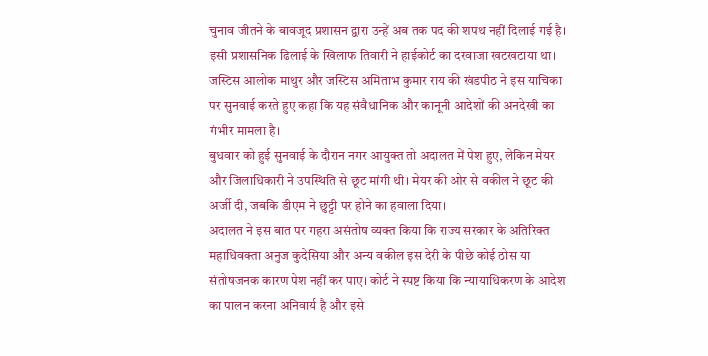चुनाव जीतने के बावजूद प्रशासन द्वारा उन्हें अब तक पद की शपथ नहीं दिलाई गई है। इसी प्रशासनिक ढिलाई के खिलाफ तिवारी ने हाईकोर्ट का दरवाजा खटखटाया था।
जस्टिस आलोक माथुर और जस्टिस अमिताभ कुमार राय की खंडपीठ ने इस याचिका पर सुनवाई करते हुए कहा कि यह संवैधानिक और कानूनी आदेशों की अनदेखी का गंभीर मामला है।
बुधवार को हुई सुनवाई के दौरान नगर आयुक्त तो अदालत में पेश हुए, लेकिन मेयर और जिलाधिकारी ने उपस्थिति से छूट मांगी थी। मेयर की ओर से वकील ने छूट की अर्जी दी, जबकि डीएम ने छुट्टी पर होने का हवाला दिया।
अदालत ने इस बात पर गहरा असंतोष व्यक्त किया कि राज्य सरकार के अतिरिक्त महाधिवक्ता अनुज कुदेसिया और अन्य वकील इस देरी के पीछे कोई ठोस या संतोषजनक कारण पेश नहीं कर पाए। कोर्ट ने स्पष्ट किया कि न्यायाधिकरण के आदेश का पालन करना अनिवार्य है और इसे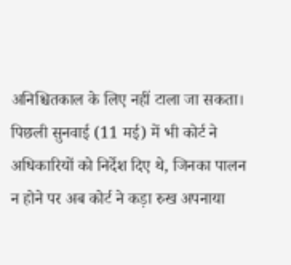अनिश्चितकाल के लिए नहीं टाला जा सकता।
पिछली सुनवाई (11 मई) में भी कोर्ट ने अधिकारियों को निर्देश दिए थे, जिनका पालन न होने पर अब कोर्ट ने कड़ा रुख अपनाया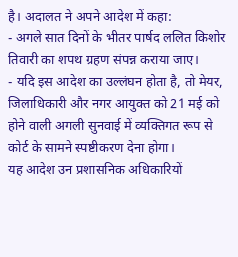है। अदालत ने अपने आदेश में कहा:
- अगले सात दिनों के भीतर पार्षद ललित किशोर तिवारी का शपथ ग्रहण संपन्न कराया जाए।
- यदि इस आदेश का उल्लंघन होता है, तो मेयर, जिलाधिकारी और नगर आयुक्त को 21 मई को होने वाली अगली सुनवाई में व्यक्तिगत रूप से कोर्ट के सामने स्पष्टीकरण देना होगा।
यह आदेश उन प्रशासनिक अधिकारियों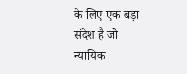के लिए एक बड़ा संदेश है जो न्यायिक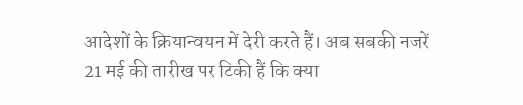आदेशों के क्रियान्वयन में देरी करते हैं। अब सबकी नजरें 21 मई की तारीख पर टिकी हैं कि क्या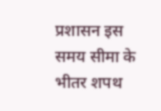प्रशासन इस समय सीमा के भीतर शपथ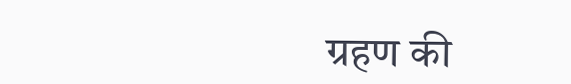ग्रहण की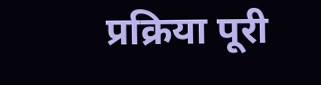प्रक्रिया पूरी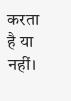करता है या नहीं।